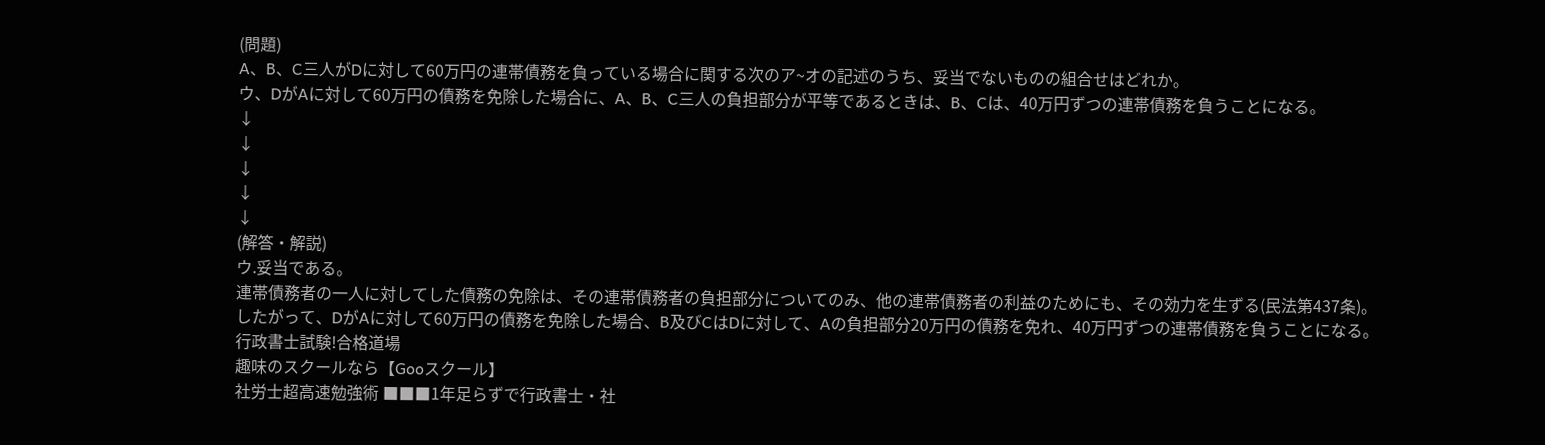(問題)
A、B、C三人がDに対して60万円の連帯債務を負っている場合に関する次のア~オの記述のうち、妥当でないものの組合せはどれか。
ウ、DがAに対して60万円の債務を免除した場合に、A、B、C三人の負担部分が平等であるときは、B、Cは、40万円ずつの連帯債務を負うことになる。
↓
↓
↓
↓
↓
(解答・解説)
ウ.妥当である。
連帯債務者の一人に対してした債務の免除は、その連帯債務者の負担部分についてのみ、他の連帯債務者の利益のためにも、その効力を生ずる(民法第437条)。
したがって、DがAに対して60万円の債務を免除した場合、B及びCはDに対して、Aの負担部分20万円の債務を免れ、40万円ずつの連帯債務を負うことになる。
行政書士試験!合格道場
趣味のスクールなら【Gooスクール】
社労士超高速勉強術 ■■■1年足らずで行政書士・社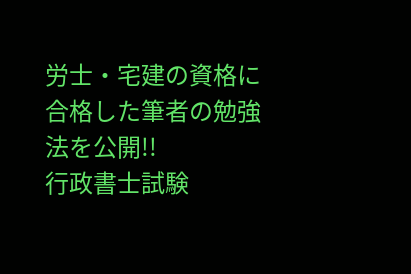労士・宅建の資格に合格した筆者の勉強法を公開!!
行政書士試験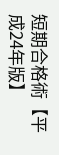短期合格術【平成24年版】